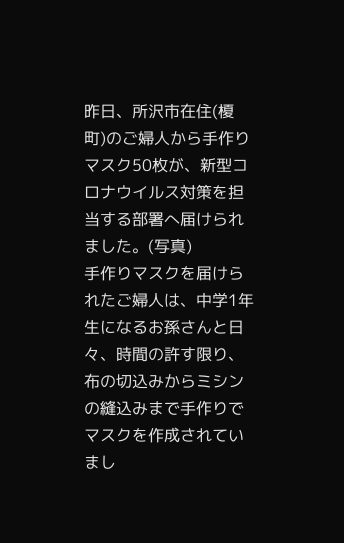昨日、所沢市在住(榎町)のご婦人から手作りマスク50枚が、新型コロナウイルス対策を担当する部署へ届けられました。(写真)
手作りマスクを届けられたご婦人は、中学1年生になるお孫さんと日々、時間の許す限り、布の切込みからミシンの縫込みまで手作りでマスクを作成されていまし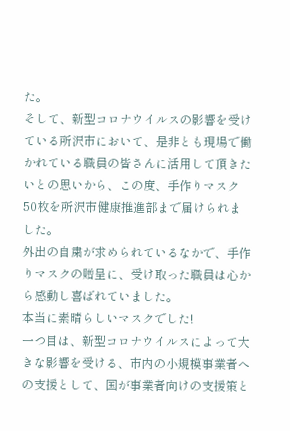た。
そして、新型コロナウイルスの影響を受けている所沢市において、是非とも現場で働かれている職員の皆さんに活用して頂きたいとの思いから、この度、手作りマスク50枚を所沢市健康推進部まで届けられました。
外出の自粛が求められているなかで、手作りマスクの贈呈に、受け取った職員は心から感動し喜ばれていました。
本当に素晴らしいマスクでした!
一つ目は、新型コロナウイルスによって大きな影響を受ける、市内の小規模事業者への支援として、国が事業者向けの支援策と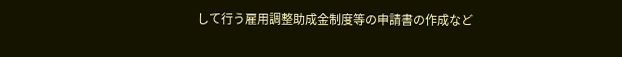して行う雇用調整助成金制度等の申請書の作成など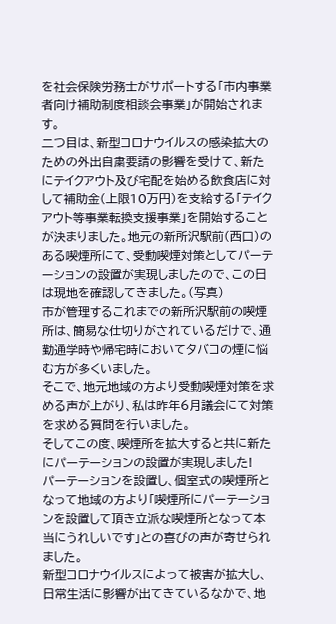を社会保険労務士がサポートする「市内事業者向け補助制度相談会事業」が開始されます。
二つ目は、新型コロナウイルスの感染拡大のための外出自粛要請の影響を受けて、新たにテイクアウト及び宅配を始める飲食店に対して補助金(上限10万円)を支給する「テイクアウト等事業転換支援事業」を開始することが決まりました。地元の新所沢駅前(西口)のある喫煙所にて、受動喫煙対策としてパーテーションの設置が実現しましたので、この日は現地を確認してきました。(写真)
市が管理するこれまでの新所沢駅前の喫煙所は、簡易な仕切りがされているだけで、通勤通学時や帰宅時においてタバコの煙に悩む方が多くいました。
そこで、地元地域の方より受動喫煙対策を求める声が上がり、私は昨年6月議会にて対策を求める質問を行いました。
そしてこの度、喫煙所を拡大すると共に新たにパーテーションの設置が実現しました!
パーテーションを設置し、個室式の喫煙所となって地域の方より「喫煙所にパーテーションを設置して頂き立派な喫煙所となって本当にうれしいです」との喜びの声が寄せられました。
新型コロナウイルスによって被害が拡大し、日常生活に影響が出てきているなかで、地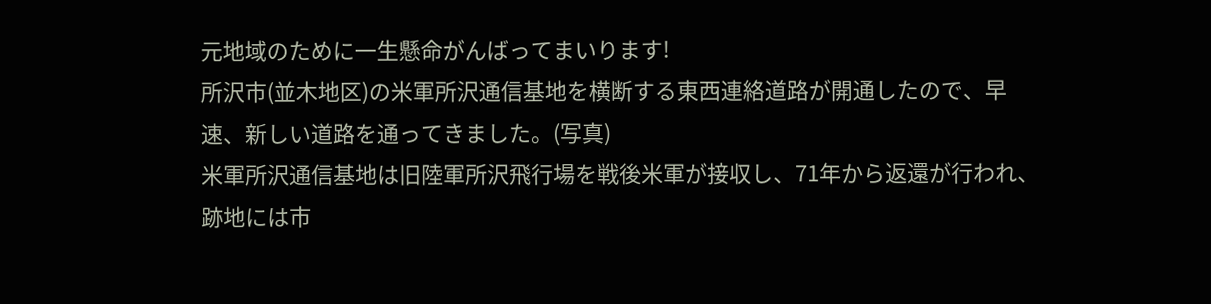元地域のために一生懸命がんばってまいります!
所沢市(並木地区)の米軍所沢通信基地を横断する東西連絡道路が開通したので、早速、新しい道路を通ってきました。(写真)
米軍所沢通信基地は旧陸軍所沢飛行場を戦後米軍が接収し、71年から返還が行われ、跡地には市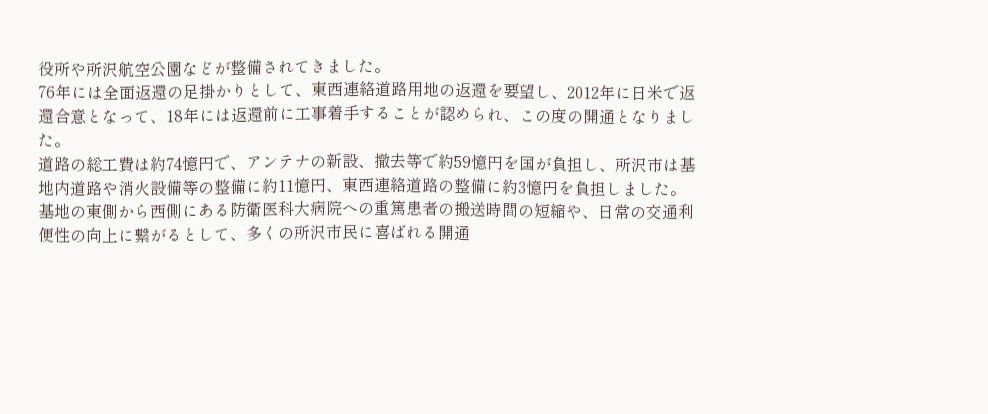役所や所沢航空公園などが整備されてきました。
76年には全面返還の足掛かりとして、東西連絡道路用地の返還を要望し、2012年に日米で返還合意となって、18年には返還前に工事着手することが認められ、この度の開通となりました。
道路の総工費は約74憶円で、アンテナの新設、撤去等で約59憶円を国が負担し、所沢市は基地内道路や消火設備等の整備に約11憶円、東西連絡道路の整備に約3憶円を負担しました。
基地の東側から西側にある防衛医科大病院への重篤患者の搬送時間の短縮や、日常の交通利便性の向上に繋がるとして、多くの所沢市民に喜ばれる開通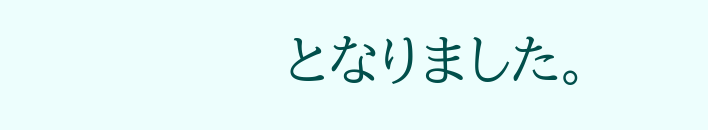となりました。